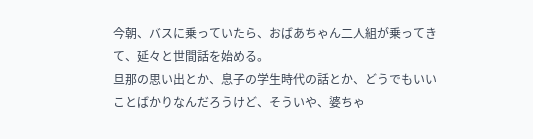今朝、バスに乗っていたら、おばあちゃん二人組が乗ってきて、延々と世間話を始める。
旦那の思い出とか、息子の学生時代の話とか、どうでもいいことばかりなんだろうけど、そういや、婆ちゃ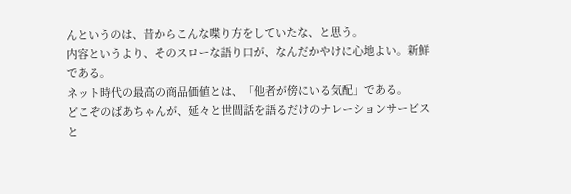んというのは、昔からこんな喋り方をしていたな、と思う。
内容というより、そのスローな語り口が、なんだかやけに心地よい。新鮮である。
ネット時代の最高の商品価値とは、「他者が傍にいる気配」である。
どこぞのばあちゃんが、延々と世間話を語るだけのナレーションサービスと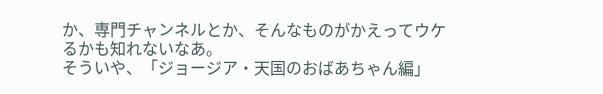か、専門チャンネルとか、そんなものがかえってウケるかも知れないなあ。
そういや、「ジョージア・天国のおばあちゃん編」